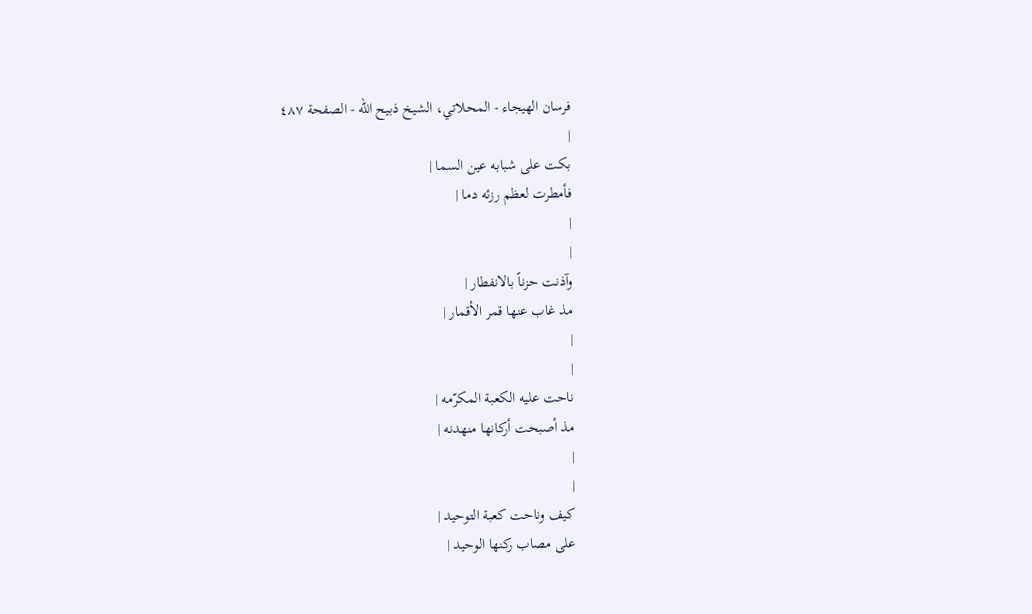فرسان الهيجاء - المحلاتي، الشيخ ذبيح الله - الصفحة ٤٨٧
|
بكت على شبابه عين السما |
فأمطرت لعظم رزئه دما |
|
|
وآذنت حزناً بالانفطار |
مذ غاب عنها قمر الأقمار |
|
|
ناحت عليه الكعبة المكرّمه |
مذ أصبحت أركانها منهدنه |
|
|
كيف وناحت كعبة التوحيد |
على مصاب ركنها الوحيد |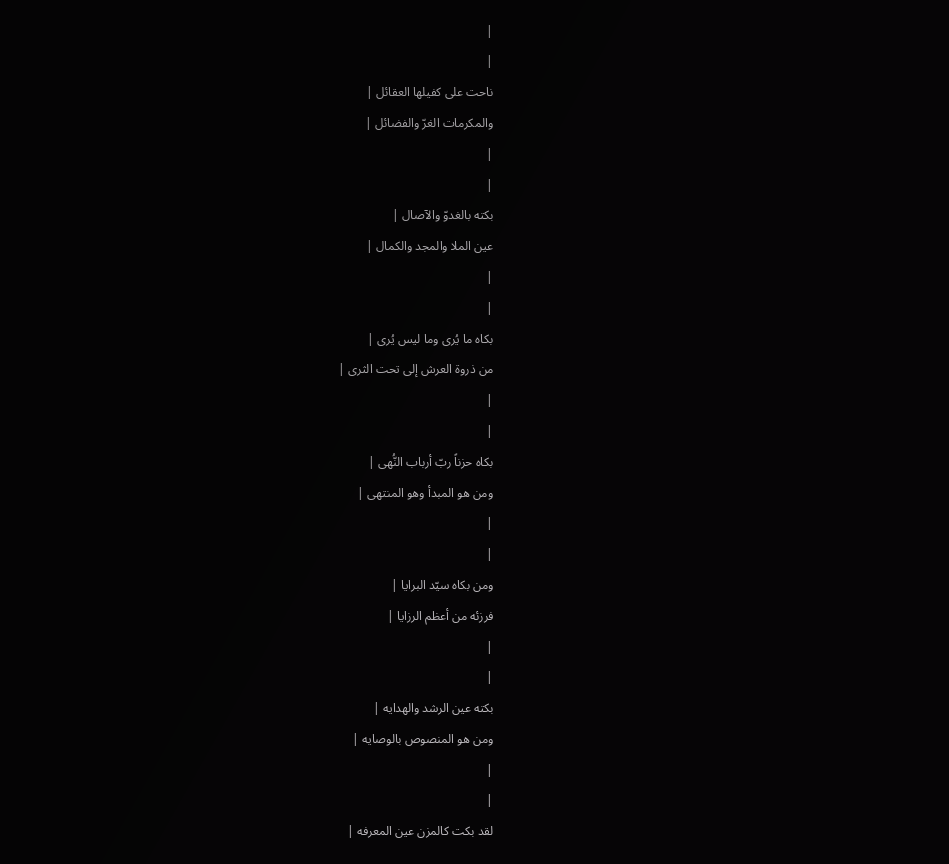|
|
ناحت على كفيلها العقائل |
والمكرمات الغرّ والفضائل |
|
|
بكته بالغدوّ والآصال |
عين الملا والمجد والكمال |
|
|
بكاه ما يُرى وما ليس يُرى |
من ذروة العرش إلى تحت الثرى |
|
|
بكاه حزناً ربّ أرباب النُّهى |
ومن هو المبدأ وهو المنتهى |
|
|
ومن بكاه سيّد البرايا |
فرزئه من أعظم الرزايا |
|
|
بكته عين الرشد والهدايه |
ومن هو المنصوص بالوصايه |
|
|
لقد بكت كالمزن عين المعرفه |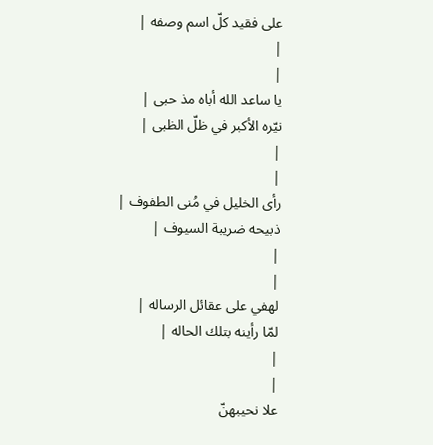على فقيد كلّ اسم وصفه |
|
|
يا ساعد الله أباه مذ حبى |
نيّره الأكبر في ظلّ الظبى |
|
|
رأى الخليل في مُنى الطفوف |
ذبيحه ضريبة السيوف |
|
|
لهفي على عقائل الرساله |
لمّا رأينه بتلك الحاله |
|
|
علا نحيبهنّ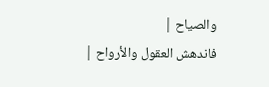والصياح |
فاندهش العقول والأرواح |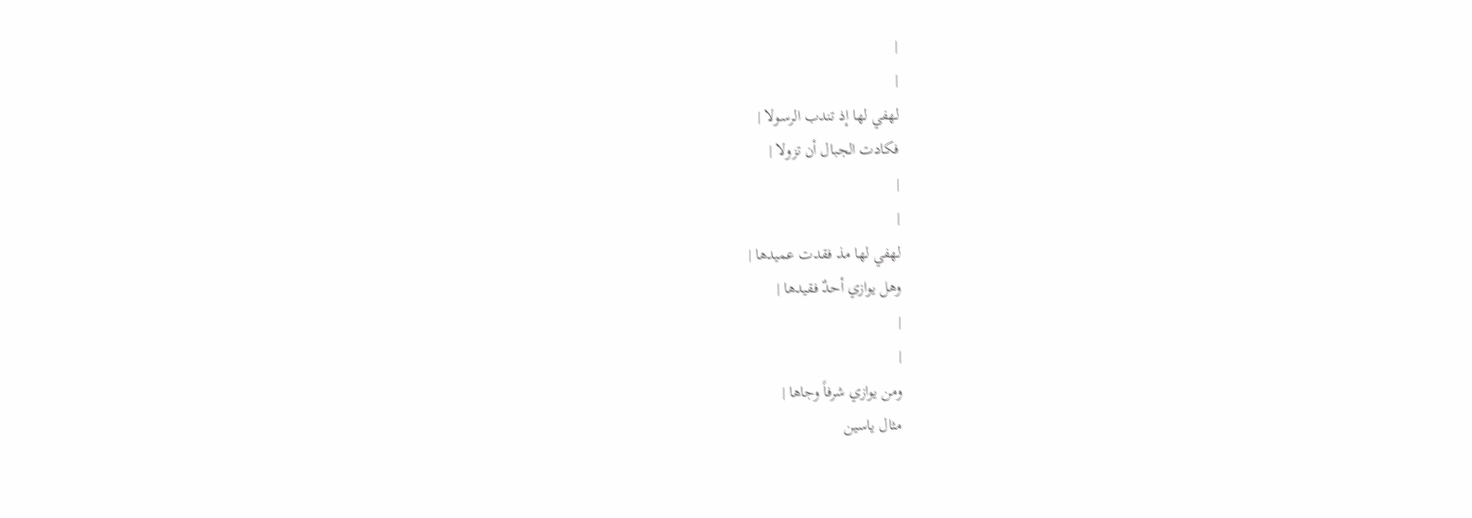|
|
لهفي لها إذ تندب الرسولا |
فكادت الجبال أن تزولا |
|
|
لهفي لها مذ فقدت عميدها |
وهل يوازي أحدٌ فقيدها |
|
|
ومن يوازي شرفاً وجاها |
مثال ياسين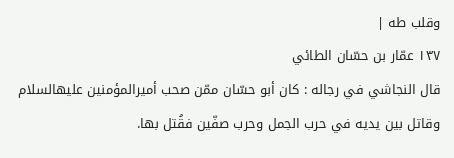وقلب طه |
١٣٧ عمّار بن حسّان الطائي
قال النجاشي في رجاله : كان أبو حسّان ممّن صحب أميرالمؤمنين عليهالسلام وقاتل بين يديه في حرب الجمل وحرب صفّين فقُتل بها.